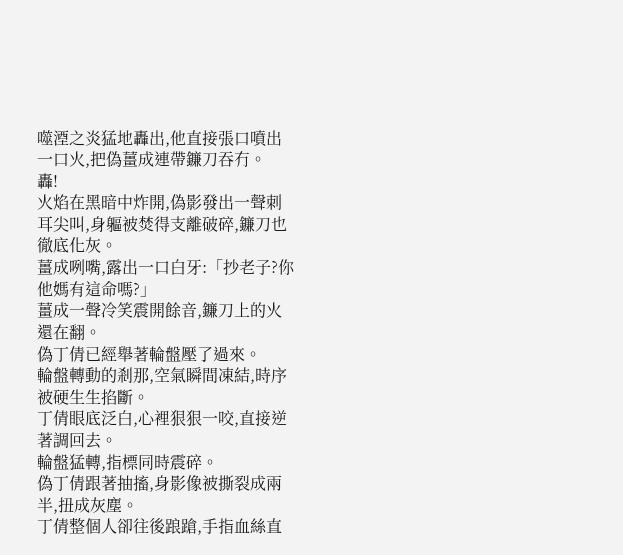噬湮之炎猛地轟出,他直接張口噴出一口火,把偽薑成連帶鐮刀吞冇。
轟!
火焰在黑暗中炸開,偽影發出一聲刺耳尖叫,身軀被焚得支離破碎,鐮刀也徹底化灰。
薑成咧嘴,露出一口白牙:「抄老子?你他媽有這命嗎?」
薑成一聲冷笑震開餘音,鐮刀上的火還在翻。
偽丁倩已經舉著輪盤壓了過來。
輪盤轉動的剎那,空氣瞬間凍結,時序被硬生生掐斷。
丁倩眼底泛白,心裡狠狠一咬,直接逆著調回去。
輪盤猛轉,指標同時震碎。
偽丁倩跟著抽搐,身影像被撕裂成兩半,扭成灰塵。
丁倩整個人卻往後踉蹌,手指血絲直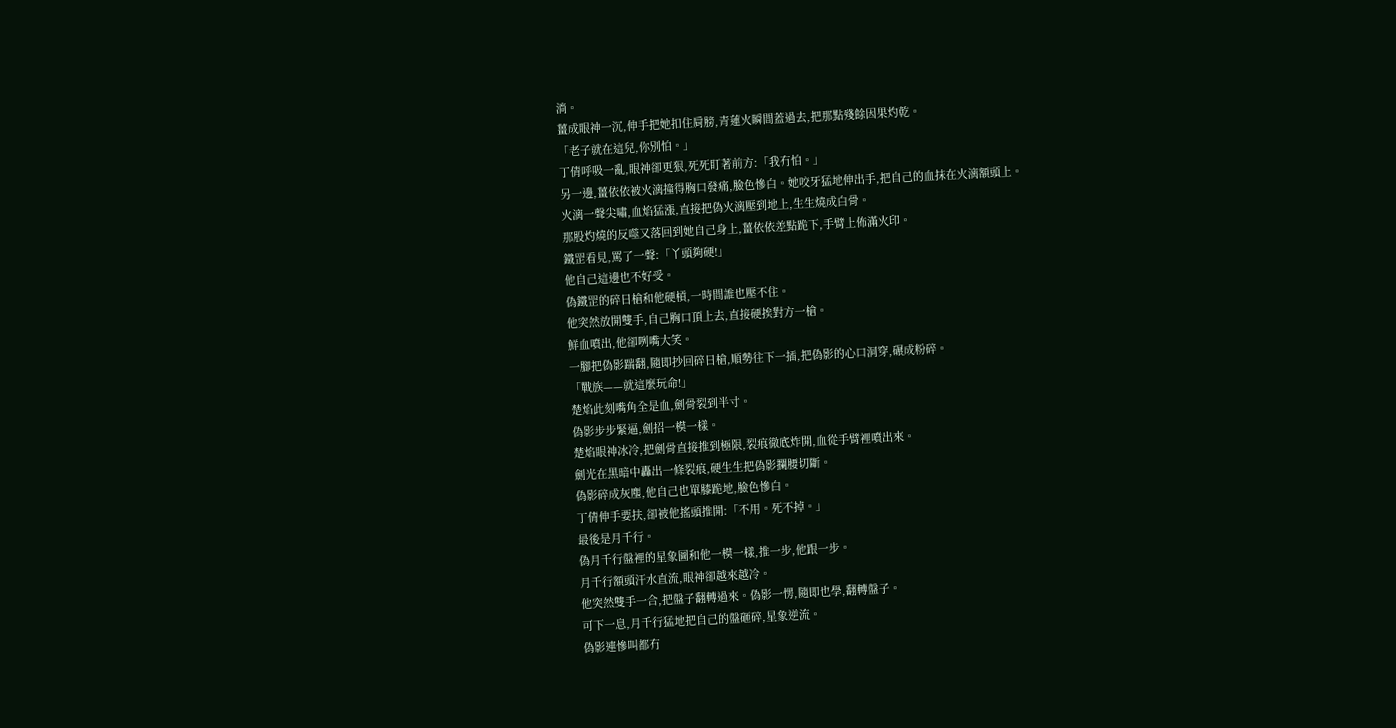淌。
薑成眼神一沉,伸手把她扣住肩膀,青蓮火瞬間蓋過去,把那點殘餘因果灼乾。
「老子就在這兒,你別怕。」
丁倩呼吸一亂,眼神卻更狠,死死盯著前方:「我冇怕。」
另一邊,薑依依被火漓撞得胸口發痛,臉色慘白。她咬牙猛地伸出手,把自己的血抹在火漓額頭上。
火漓一聲尖嘯,血焰猛漲,直接把偽火漓壓到地上,生生燒成白骨。
那股灼燒的反噬又落回到她自己身上,薑依依差點跪下,手臂上佈滿火印。
鐵罡看見,罵了一聲:「丫頭夠硬!」
他自己這邊也不好受。
偽鐵罡的碎日槍和他硬槓,一時間誰也壓不住。
他突然放開雙手,自己胸口頂上去,直接硬挨對方一槍。
鮮血噴出,他卻咧嘴大笑。
一腳把偽影踹翻,隨即抄回碎日槍,順勢往下一插,把偽影的心口洞穿,碾成粉碎。
「戰族——就這麼玩命!」
楚焰此刻嘴角全是血,劍骨裂到半寸。
偽影步步緊逼,劍招一模一樣。
楚焰眼神冰冷,把劍骨直接推到極限,裂痕徹底炸開,血從手臂裡噴出來。
劍光在黑暗中轟出一條裂痕,硬生生把偽影攔腰切斷。
偽影碎成灰塵,他自己也單膝跪地,臉色慘白。
丁倩伸手要扶,卻被他搖頭推開:「不用。死不掉。」
最後是月千行。
偽月千行盤裡的星象圖和他一模一樣,推一步,他跟一步。
月千行額頭汗水直流,眼神卻越來越冷。
他突然雙手一合,把盤子翻轉過來。偽影一愣,隨即也學,翻轉盤子。
可下一息,月千行猛地把自己的盤砸碎,星象逆流。
偽影連慘叫都冇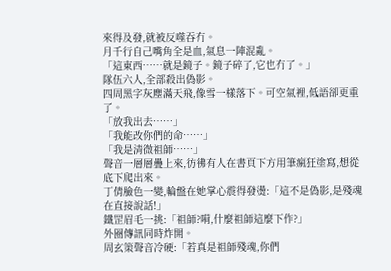來得及發,就被反噬吞冇。
月千行自己嘴角全是血,氣息一陣混亂。
「這東西……就是鏡子。鏡子碎了,它也冇了。」
隊伍六人,全部殺出偽影。
四周黑字灰塵滿天飛,像雪一樣落下。可空氣裡,低語卻更重了。
「放我出去……」
「我能改你們的命……」
「我是清微祖師……」
聲音一層層疊上來,彷彿有人在書頁下方用筆瘋狂塗寫,想從底下爬出來。
丁倩臉色一變,輪盤在她掌心震得發燙:「這不是偽影,是殘魂在直接說話!」
鐵罡眉毛一挑:「祖師?嗬,什麼祖師這麼下作?」
外圈傳訊同時炸開。
周玄策聲音冷硬:「若真是祖師殘魂,你們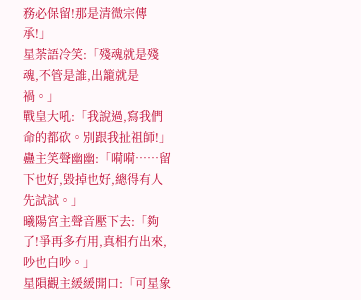務必保留!那是清微宗傳承!」
星荼語冷笑:「殘魂就是殘魂,不管是誰,出籠就是禍。」
戰皇大吼:「我說過,寫我們命的都砍。別跟我扯祖師!」
蠱主笑聲幽幽:「嗬嗬……留下也好,毀掉也好,總得有人先試試。」
曦陽宮主聲音壓下去:「夠了!爭再多冇用,真相冇出來,吵也白吵。」
星隕觀主緩緩開口:「可星象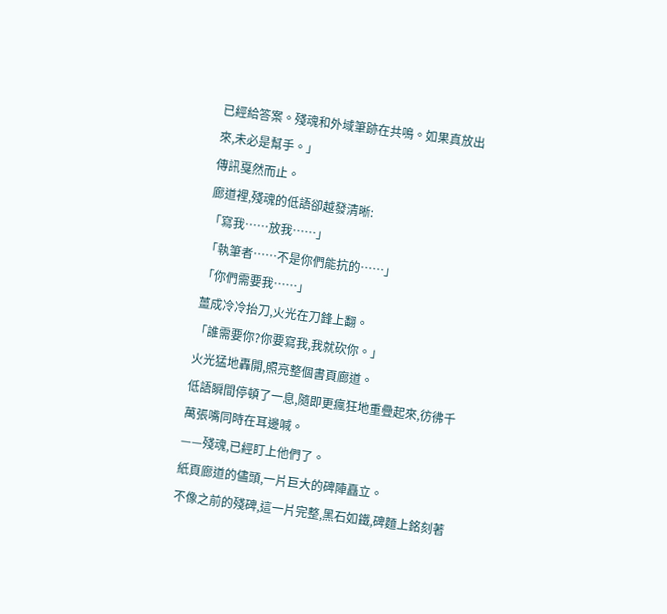已經給答案。殘魂和外域筆跡在共鳴。如果真放出來,未必是幫手。」
傳訊戛然而止。
廊道裡,殘魂的低語卻越發清晰:
「寫我……放我……」
「執筆者……不是你們能抗的……」
「你們需要我……」
薑成冷冷抬刀,火光在刀鋒上翻。
「誰需要你?你要寫我,我就砍你。」
火光猛地轟開,照亮整個書頁廊道。
低語瞬間停頓了一息,隨即更瘋狂地重疊起來,彷彿千萬張嘴同時在耳邊喊。
——殘魂,已經盯上他們了。
紙頁廊道的儘頭,一片巨大的碑陣矗立。
不像之前的殘碑,這一片完整,黑石如鐵,碑麵上銘刻著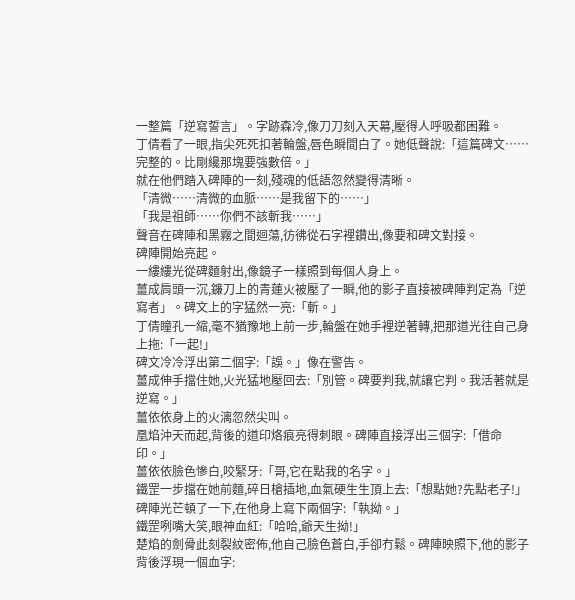一整篇「逆寫誓言」。字跡森冷,像刀刀刻入天幕,壓得人呼吸都困難。
丁倩看了一眼,指尖死死扣著輪盤,唇色瞬間白了。她低聲說:「這篇碑文……完整的。比剛纔那塊要強數倍。」
就在他們踏入碑陣的一刻,殘魂的低語忽然變得清晰。
「清微……清微的血脈……是我留下的……」
「我是祖師……你們不該斬我……」
聲音在碑陣和黑霧之間迴蕩,彷彿從石字裡鑽出,像要和碑文對接。
碑陣開始亮起。
一縷縷光從碑麵射出,像鏡子一樣照到每個人身上。
薑成肩頭一沉,鐮刀上的青蓮火被壓了一瞬,他的影子直接被碑陣判定為「逆寫者」。碑文上的字猛然一亮:「斬。」
丁倩瞳孔一縮,毫不猶豫地上前一步,輪盤在她手裡逆著轉,把那道光往自己身上拖:「一起!」
碑文冷冷浮出第二個字:「誤。」像在警告。
薑成伸手擋住她,火光猛地壓回去:「別管。碑要判我,就讓它判。我活著就是逆寫。」
薑依依身上的火漓忽然尖叫。
凰焰沖天而起,背後的道印烙痕亮得刺眼。碑陣直接浮出三個字:「借命印。」
薑依依臉色慘白,咬緊牙:「哥,它在點我的名字。」
鐵罡一步擋在她前麵,碎日槍插地,血氣硬生生頂上去:「想點她?先點老子!」
碑陣光芒頓了一下,在他身上寫下兩個字:「執拗。」
鐵罡咧嘴大笑,眼神血紅:「哈哈,爺天生拗!」
楚焰的劍骨此刻裂紋密佈,他自己臉色蒼白,手卻冇鬆。碑陣映照下,他的影子背後浮現一個血字: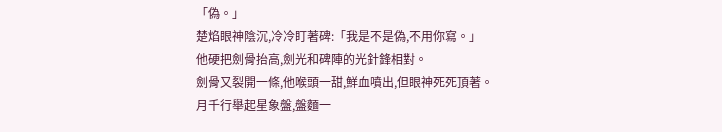「偽。」
楚焰眼神陰沉,冷冷盯著碑:「我是不是偽,不用你寫。」
他硬把劍骨抬高,劍光和碑陣的光針鋒相對。
劍骨又裂開一條,他喉頭一甜,鮮血噴出,但眼神死死頂著。
月千行舉起星象盤,盤麵一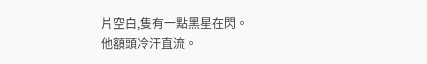片空白,隻有一點黑星在閃。
他額頭冷汗直流。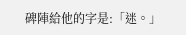碑陣給他的字是:「迷。」